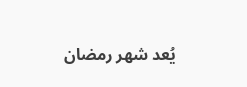يُعد شهر رمضان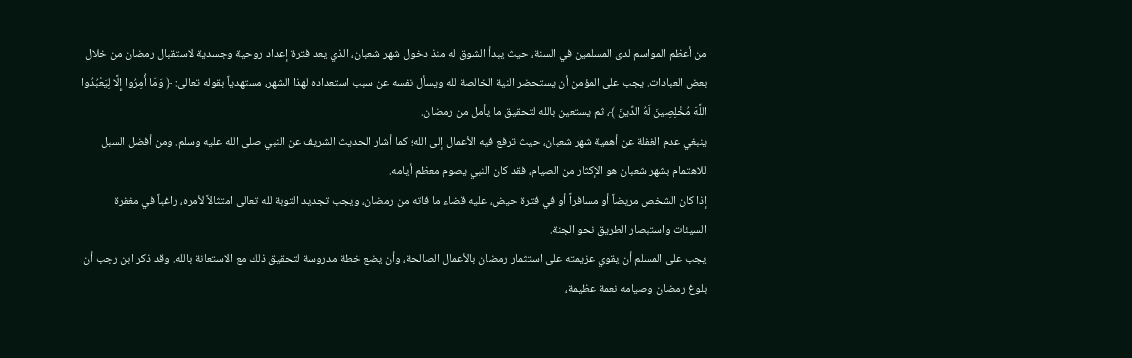من أعظم المواسم لدى المسلمين في السنة، حيث يبدأ الشوق له منذ دخول شهر شعبان، الذي يعد فترة إعداد روحية وجسدية لاستقبال رمضان من خلال بعض العبادات. يجب على المؤمن أن يستحضر النية الخالصة لله ويسأل نفسه عن سبب استعداده لهذا الشهر، مستهدياً بقوله تعالى: ﴿ وَمَا أُمِرُوا إِلَّا لِيَعْبُدُوا اللَّهَ مُخْلِصِينَ لَهُ الدِّينَ ﴾، ثم يستعين بالله لتحقيق ما يأمل من رمضان.
ينبغي عدم الغفلة عن أهمية شهر شعبان، حيث ترفع فيه الأعمال إلى الله؛ كما أشار الحديث الشريف عن النبي صلى الله عليه وسلم. ومن أفضل السبل للاهتمام بشهر شعبان هو الإكثار من الصيام، فقد كان النبي يصوم معظم أيامه.
إذا كان الشخص مريضاً أو مسافراً أو في فترة حيض، عليه قضاء ما فاته من رمضان، ويجب تجديد التوبة لله تعالى امتثالاً لأمره، راغباً في مغفرة السيئات واستبصار الطريق نحو الجنة.
يجب على المسلم أن يقوي عزيمته على استثمار رمضان بالأعمال الصالحة، وأن يضع خطة مدروسة لتحقيق ذلك مع الاستعانة بالله. وقد ذكر ابن رجب أن بلوغ رمضان وصيامه نعمة عظيمة،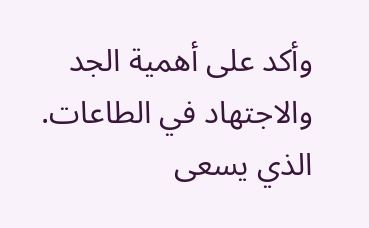وأكد على أهمية الجد والاجتهاد في الطاعات.
الذي يسعى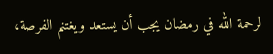لرحمة الله في رمضان يجب أن يستعد ويغتنم الفرصة،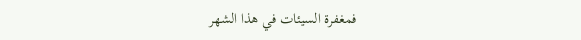فمغفرة السيئات في هذا الشهر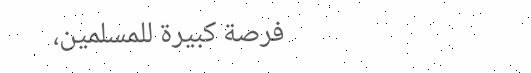فرصة كبيرة للمسلمين،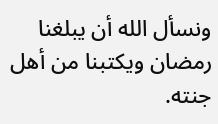ونسأل الله أن يبلغنا رمضان ويكتبنا من أهل جنته.